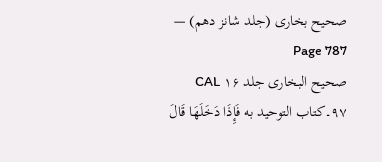صحیح بخاری (جلد شانز دھم) — Page 787
صحیح البخاری جلد ۱۶ CAL ۹۷۔کتاب التوحيد به فَإِذَا دَخَلَهَا قَالَ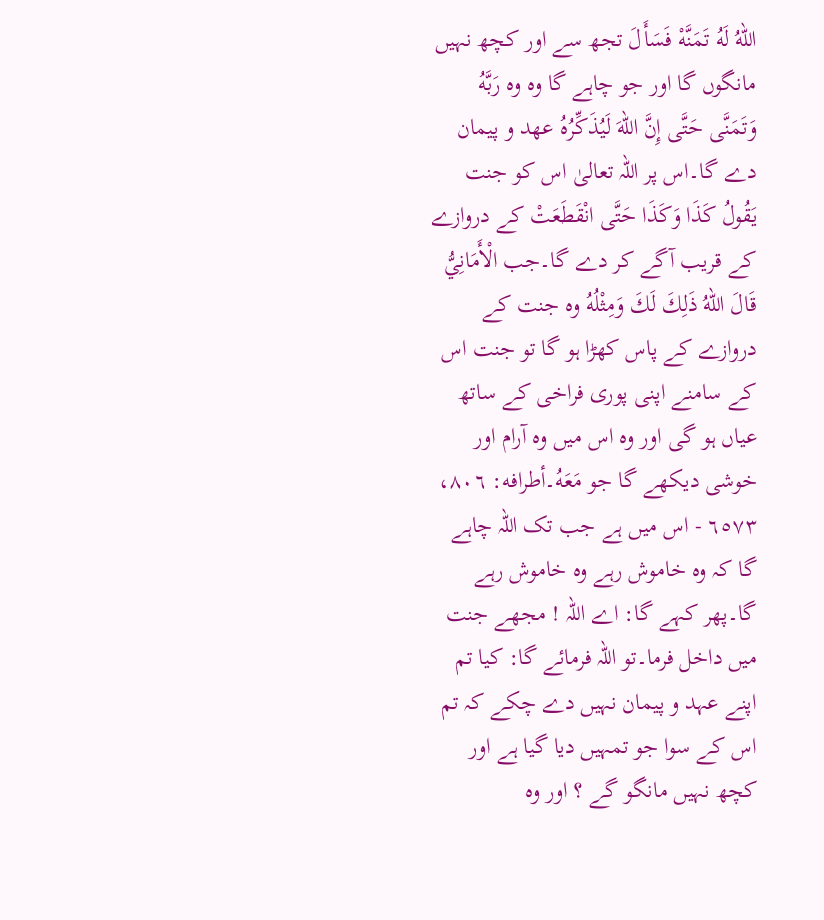اللهُ لَهُ تَمَنَّهْ فَسَأَلَ تجھ سے اور کچھ نہیں مانگوں گا اور جو چاہے گا وہ وہ رَبَّهُ وَتَمَنَّى حَتَّى إِنَّ اللهَ لَيُذَكِّرُهُ عهد و پیمان دے گا۔اس پر اللہ تعالیٰ اس کو جنت يَقُولُ كَذَا وَكَذَا حَتَّى انْقَطَعَتْ کے دروازے کے قریب آگے کر دے گا۔جب الْأَمَانِيُّ قَالَ اللهُ ذَلِكَ لَكَ وَمِثْلُهُ وہ جنت کے دروازے کے پاس کھڑا ہو گا تو جنت اس کے سامنے اپنی پوری فراخی کے ساتھ عیاں ہو گی اور وہ اس میں وہ آرام اور خوشی دیکھے گا جو مَعَهُ۔أطرافه: ٨٠٦، ٦٥٧٣ - اس میں ہے جب تک اللہ چاہے گا کہ وہ خاموش رہے وہ خاموش رہے گا۔پھر کہے گا: اے اللہ ! مجھے جنت میں داخل فرما۔تو اللہ فرمائے گا: کیا تم اپنے عہد و پیمان نہیں دے چکے کہ تم اس کے سوا جو تمہیں دیا گیا ہے اور کچھ نہیں مانگو گے ؟ اور وہ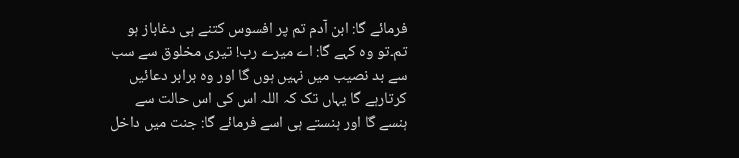فرمائے گا: ابن آدم تم پر افسوس کتنے ہی دغاباز ہو تم۔تو وہ کہے گا: اے میرے رب! تیری مخلوق سے سب سے بد نصیب میں نہیں ہوں گا اور وہ برابر دعائیں کرتارہے گا یہاں تک کہ اللہ اس کی اس حالت سے ہنسے گا اور ہنستے ہی اسے فرمائے گا: جنت میں داخل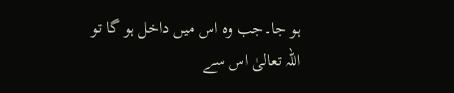ہو جا۔جب وہ اس میں داخل ہو گا تو اللہ تعالیٰ اس سے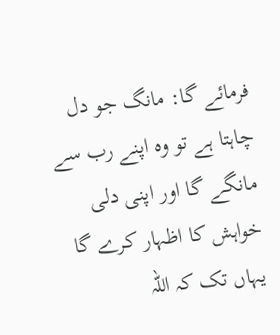فرمائے گا: مانگ جو دل چاہتا ہے تو وہ اپنے رب سے مانگے گا اور اپنی دلی خواہش کا اظہار کرے گا یہاں تک کہ اللہ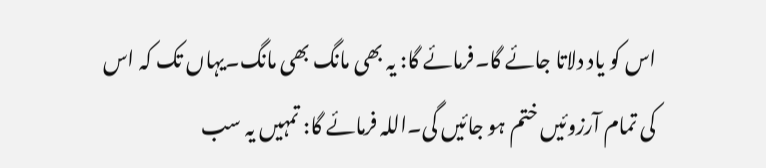اس کو یاد دلاتا جائے گا۔فرمائے گا: یہ بھی مانگ بھی مانگ۔یہاں تک کہ اس کی تمام آرزوئیں ختم ہو جائیں گی۔اللہ فرمائے گا: تمہیں یہ سب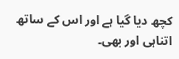کچھ دیا گیا ہے اور اس کے ساتھ اتناہی اور بھی۔